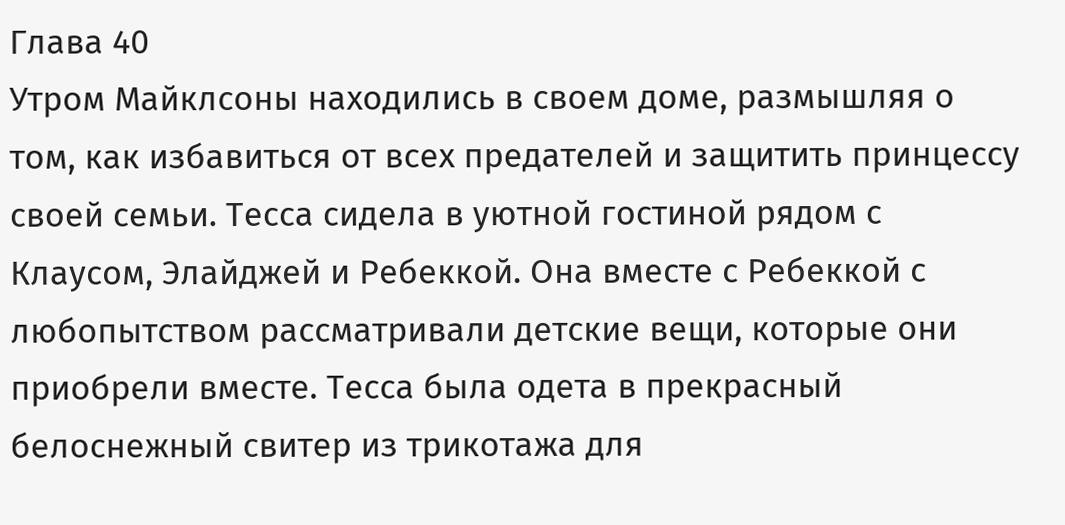Глава 40
Утром Майклсоны находились в своем доме, размышляя о том, как избавиться от всех предателей и защитить принцессу своей семьи. Тесса сидела в уютной гостиной рядом с Клаусом, Элайджей и Ребеккой. Она вместе с Ребеккой с любопытством рассматривали детские вещи, которые они приобрели вместе. Тесса была одета в прекрасный белоснежный свитер из трикотажа для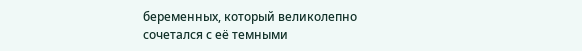беременных, который великолепно сочетался с её темными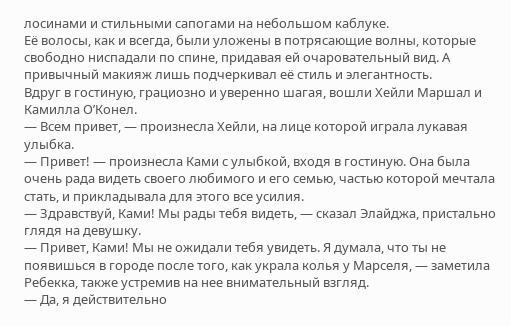лосинами и стильными сапогами на небольшом каблуке.
Её волосы, как и всегда, были уложены в потрясающие волны, которые свободно ниспадали по спине, придавая ей очаровательный вид. А привычный макияж лишь подчеркивал её стиль и элегантность.
Вдруг в гостиную, грациозно и уверенно шагая, вошли Хейли Маршал и Камилла О’Конел.
— Всем привет, — произнесла Хейли, на лице которой играла лукавая улыбка.
— Привет! — произнесла Ками с улыбкой, входя в гостиную. Она была очень рада видеть своего любимого и его семью, частью которой мечтала стать, и прикладывала для этого все усилия.
— Здравствуй, Ками! Мы рады тебя видеть, — сказал Элайджа, пристально глядя на девушку.
— Привет, Ками! Мы не ожидали тебя увидеть. Я думала, что ты не появишься в городе после того, как украла колья у Марселя, — заметила Ребекка, также устремив на нее внимательный взгляд.
— Да, я действительно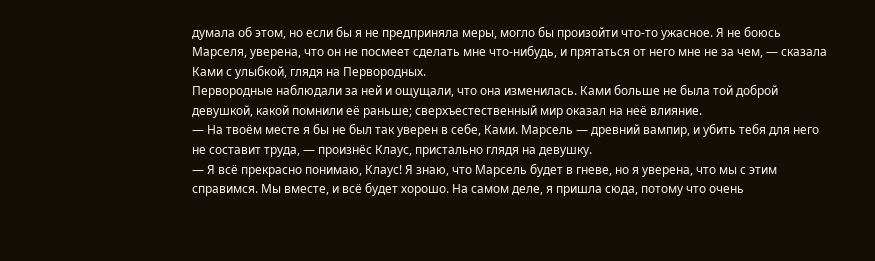думала об этом, но если бы я не предприняла меры, могло бы произойти что-то ужасное. Я не боюсь Марселя, уверена, что он не посмеет сделать мне что-нибудь, и прятаться от него мне не за чем, — сказала Ками с улыбкой, глядя на Первородных.
Первородные наблюдали за ней и ощущали, что она изменилась. Ками больше не была той доброй девушкой, какой помнили её раньше; сверхъестественный мир оказал на неё влияние.
— На твоём месте я бы не был так уверен в себе, Ками. Марсель — древний вампир, и убить тебя для него не составит труда, — произнёс Клаус, пристально глядя на девушку.
— Я всё прекрасно понимаю, Клаус! Я знаю, что Марсель будет в гневе, но я уверена, что мы с этим справимся. Мы вместе, и всё будет хорошо. На самом деле, я пришла сюда, потому что очень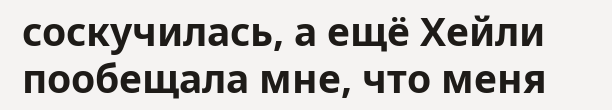соскучилась, а ещё Хейли пообещала мне, что меня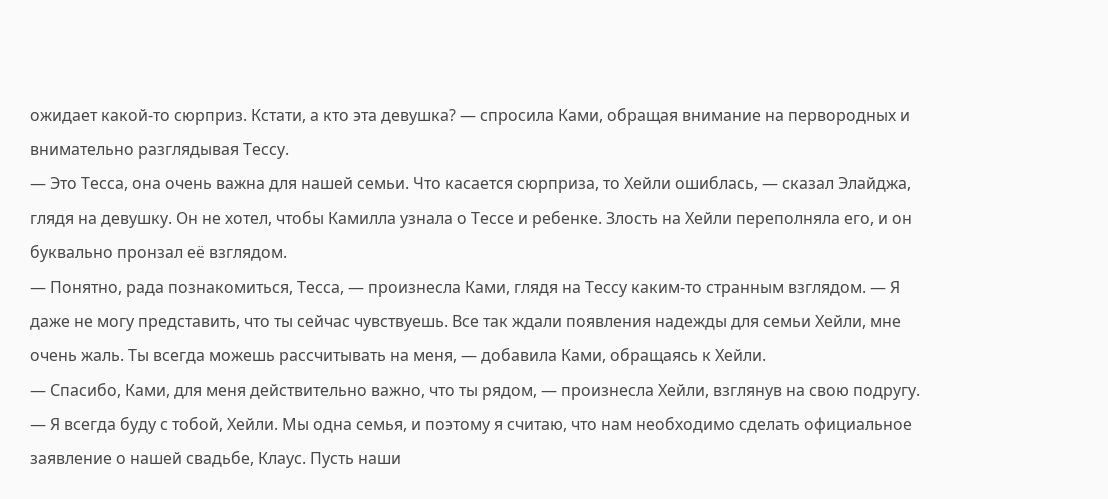ожидает какой-то сюрприз. Кстати, а кто эта девушка? — спросила Ками, обращая внимание на первородных и внимательно разглядывая Тессу.
— Это Тесса, она очень важна для нашей семьи. Что касается сюрприза, то Хейли ошиблась, — сказал Элайджа, глядя на девушку. Он не хотел, чтобы Камилла узнала о Тессе и ребенке. Злость на Хейли переполняла его, и он буквально пронзал её взглядом.
— Понятно, рада познакомиться, Тесса, — произнесла Ками, глядя на Тессу каким-то странным взглядом. — Я даже не могу представить, что ты сейчас чувствуешь. Все так ждали появления надежды для семьи Хейли, мне очень жаль. Ты всегда можешь рассчитывать на меня, — добавила Ками, обращаясь к Хейли.
— Спасибо, Ками, для меня действительно важно, что ты рядом, — произнесла Хейли, взглянув на свою подругу.
— Я всегда буду с тобой, Хейли. Мы одна семья, и поэтому я считаю, что нам необходимо сделать официальное заявление о нашей свадьбе, Клаус. Пусть наши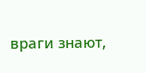враги знают,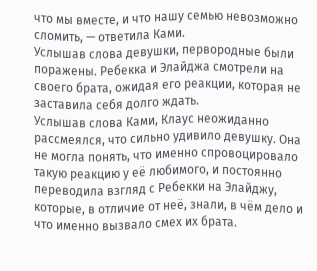что мы вместе, и что нашу семью невозможно сломить, — ответила Ками.
Услышав слова девушки, первородные были поражены. Ребекка и Элайджа смотрели на своего брата, ожидая его реакции, которая не заставила себя долго ждать.
Услышав слова Ками, Клаус неожиданно рассмеялся, что сильно удивило девушку. Она не могла понять, что именно спровоцировало такую реакцию у её любимого, и постоянно переводила взгляд с Ребекки на Элайджу, которые, в отличие от неё, знали, в чём дело и что именно вызвало смех их брата.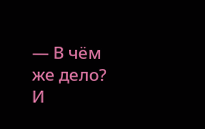— В чём же дело? И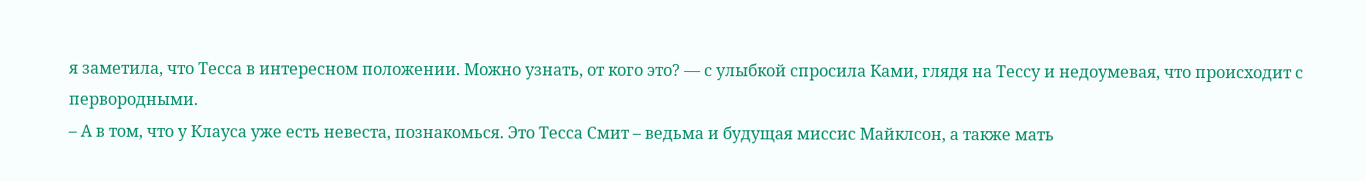я заметила, что Тесса в интересном положении. Можно узнать, от кого это? — с улыбкой спросила Ками, глядя на Тессу и недоумевая, что происходит с первородными.
– А в том, что у Клауса уже есть невеста, познакомься. Это Тесса Смит – ведьма и будущая миссис Майклсон, а также мать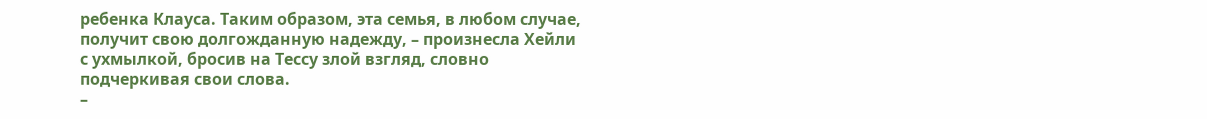ребенка Клауса. Таким образом, эта семья, в любом случае, получит свою долгожданную надежду, – произнесла Хейли с ухмылкой, бросив на Тессу злой взгляд, словно подчеркивая свои слова.
–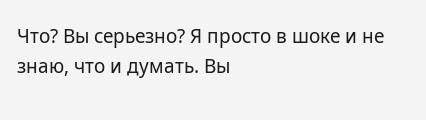Что? Вы серьезно? Я просто в шоке и не знаю, что и думать. Вы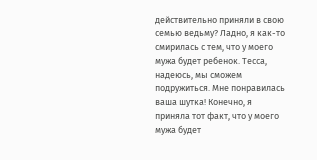действительно приняли в свою семью ведьму? Ладно, я как-то смирилась с тем, что у моего мужа будет ребенок. Тесса, надеюсь, мы сможем подружиться. Мне понравилась ваша шутка! Конечно, я приняла тот факт, что у моего мужа будет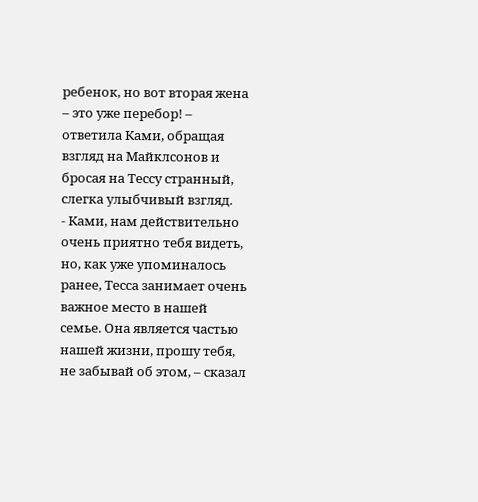ребенок, но вот вторая жена – это уже перебор! – ответила Ками, обращая взгляд на Майклсонов и бросая на Тессу странный, слегка улыбчивый взгляд.
- Ками, нам действительно очень приятно тебя видеть, но, как уже упоминалось ранее, Тесса занимает очень важное место в нашей семье. Она является частью нашей жизни, прошу тебя, не забывай об этом, – сказал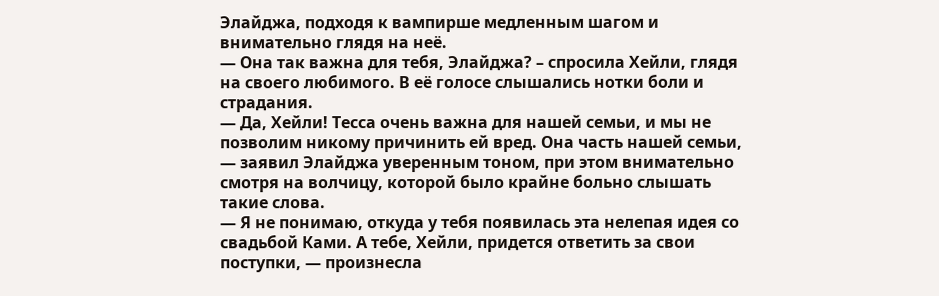Элайджа, подходя к вампирше медленным шагом и внимательно глядя на неё.
— Она так важна для тебя, Элайджа? – спросила Хейли, глядя на своего любимого. В её голосе слышались нотки боли и страдания.
— Да, Хейли! Тесса очень важна для нашей семьи, и мы не позволим никому причинить ей вред. Она часть нашей семьи, — заявил Элайджа уверенным тоном, при этом внимательно смотря на волчицу, которой было крайне больно слышать такие слова.
— Я не понимаю, откуда у тебя появилась эта нелепая идея со свадьбой Ками. А тебе, Хейли, придется ответить за свои поступки, — произнесла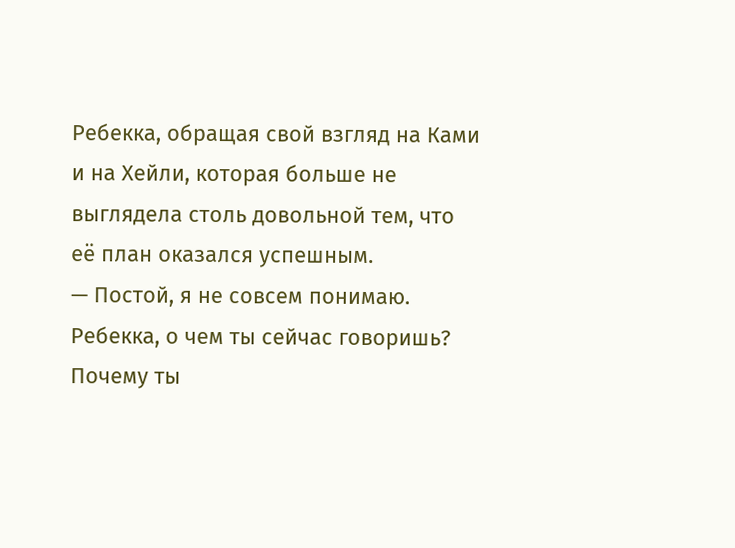Ребекка, обращая свой взгляд на Ками и на Хейли, которая больше не выглядела столь довольной тем, что её план оказался успешным.
— Постой, я не совсем понимаю. Ребекка, о чем ты сейчас говоришь? Почему ты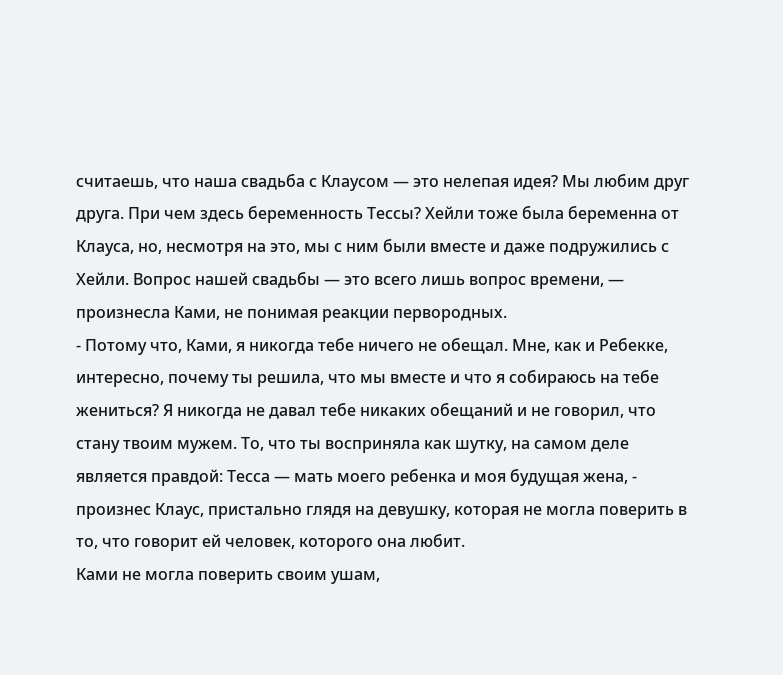считаешь, что наша свадьба с Клаусом — это нелепая идея? Мы любим друг друга. При чем здесь беременность Тессы? Хейли тоже была беременна от Клауса, но, несмотря на это, мы с ним были вместе и даже подружились с Хейли. Вопрос нашей свадьбы — это всего лишь вопрос времени, — произнесла Ками, не понимая реакции первородных.
- Потому что, Ками, я никогда тебе ничего не обещал. Мне, как и Ребекке, интересно, почему ты решила, что мы вместе и что я собираюсь на тебе жениться? Я никогда не давал тебе никаких обещаний и не говорил, что стану твоим мужем. То, что ты восприняла как шутку, на самом деле является правдой: Тесса — мать моего ребенка и моя будущая жена, - произнес Клаус, пристально глядя на девушку, которая не могла поверить в то, что говорит ей человек, которого она любит.
Ками не могла поверить своим ушам,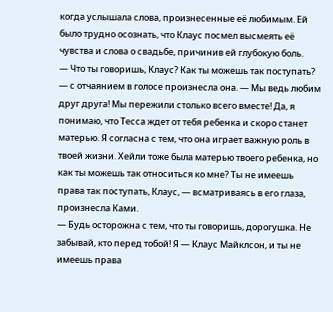когда услышала слова, произнесенные её любимым. Ей было трудно осознать, что Клаус посмел высмеять её чувства и слова о свадьбе, причинив ей глубокую боль.
— Что ты говоришь, Клаус? Как ты можешь так поступать? — с отчаянием в голосе произнесла она. — Мы ведь любим друг друга! Мы пережили столько всего вместе! Да, я понимаю, что Тесса ждет от тебя ребенка и скоро станет матерью. Я согласна с тем, что она играет важную роль в твоей жизни. Хейли тоже была матерью твоего ребенка, но как ты можешь так относиться ко мне? Ты не имеешь права так поступать, Клаус, — всматриваясь в его глаза, произнесла Ками.
— Будь осторожна с тем, что ты говоришь, дорогушка. Не забывай, кто перед тобой! Я — Клаус Майклсон, и ты не имеешь права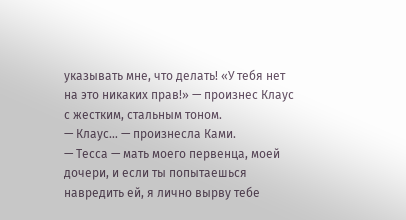указывать мне, что делать! «У тебя нет на это никаких прав!» — произнес Клаус с жестким, стальным тоном.
— Клаус… — произнесла Ками.
— Тесса — мать моего первенца, моей дочери, и если ты попытаешься навредить ей, я лично вырву тебе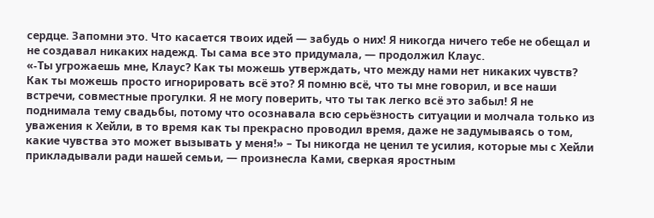сердце. Запомни это. Что касается твоих идей — забудь о них! Я никогда ничего тебе не обещал и не создавал никаких надежд. Ты сама все это придумала, — продолжил Клаус.
«-Ты угрожаешь мне, Клаус? Как ты можешь утверждать, что между нами нет никаких чувств? Как ты можешь просто игнорировать всё это? Я помню всё, что ты мне говорил, и все наши встречи, совместные прогулки. Я не могу поверить, что ты так легко всё это забыл! Я не поднимала тему свадьбы, потому что осознавала всю серьёзность ситуации и молчала только из уважения к Хейли, в то время как ты прекрасно проводил время, даже не задумываясь о том, какие чувства это может вызывать у меня!» – Ты никогда не ценил те усилия, которые мы с Хейли прикладывали ради нашей семьи, — произнесла Ками, сверкая яростным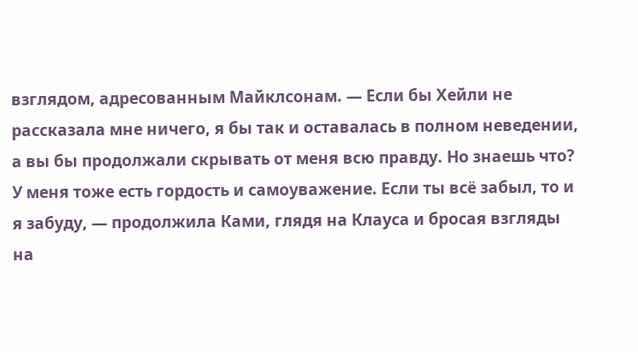взглядом, адресованным Майклсонам. — Если бы Хейли не рассказала мне ничего, я бы так и оставалась в полном неведении, а вы бы продолжали скрывать от меня всю правду. Но знаешь что? У меня тоже есть гордость и самоуважение. Если ты всё забыл, то и я забуду, — продолжила Ками, глядя на Клауса и бросая взгляды на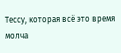Тессу, которая всё это время молча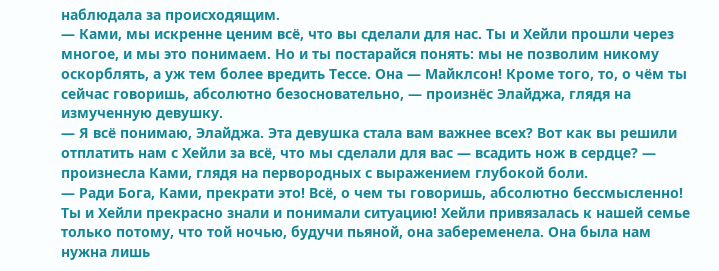наблюдала за происходящим.
— Ками, мы искренне ценим всё, что вы сделали для нас. Ты и Хейли прошли через многое, и мы это понимаем. Но и ты постарайся понять: мы не позволим никому оскорблять, а уж тем более вредить Тессе. Она — Майклсон! Кроме того, то, о чём ты сейчас говоришь, абсолютно безосновательно, — произнёс Элайджа, глядя на измученную девушку.
— Я всё понимаю, Элайджа. Эта девушка стала вам важнее всех? Вот как вы решили отплатить нам с Хейли за всё, что мы сделали для вас — всадить нож в сердце? — произнесла Ками, глядя на первородных с выражением глубокой боли.
— Ради Бога, Ками, прекрати это! Всё, о чем ты говоришь, абсолютно бессмысленно! Ты и Хейли прекрасно знали и понимали ситуацию! Хейли привязалась к нашей семье только потому, что той ночью, будучи пьяной, она забеременела. Она была нам нужна лишь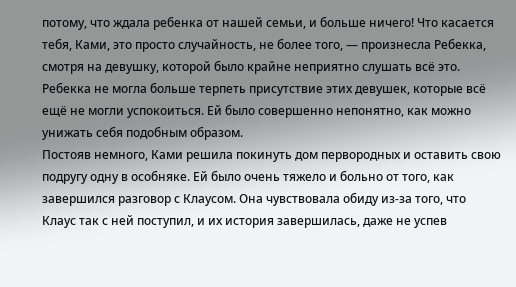потому, что ждала ребенка от нашей семьи, и больше ничего! Что касается тебя, Ками, это просто случайность, не более того, — произнесла Ребекка, смотря на девушку, которой было крайне неприятно слушать всё это.
Ребекка не могла больше терпеть присутствие этих девушек, которые всё ещё не могли успокоиться. Ей было совершенно непонятно, как можно унижать себя подобным образом.
Постояв немного, Ками решила покинуть дом первородных и оставить свою подругу одну в особняке. Ей было очень тяжело и больно от того, как завершился разговор с Клаусом. Она чувствовала обиду из-за того, что Клаус так с ней поступил, и их история завершилась, даже не успев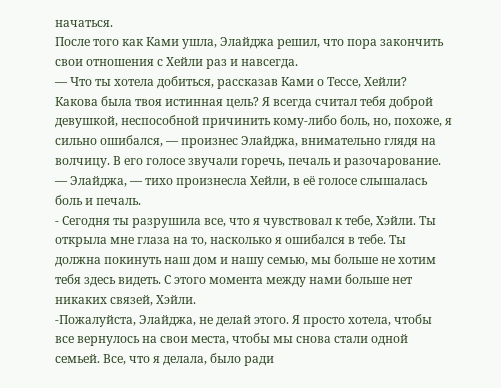начаться.
После того как Ками ушла, Элайджа решил, что пора закончить свои отношения с Хейли раз и навсегда.
— Что ты хотела добиться, рассказав Ками о Тессе, Хейли? Какова была твоя истинная цель? Я всегда считал тебя доброй девушкой, неспособной причинить кому-либо боль, но, похоже, я сильно ошибался, — произнес Элайджа, внимательно глядя на волчицу. В его голосе звучали горечь, печаль и разочарование.
— Элайджа, — тихо произнесла Хейли, в её голосе слышалась боль и печаль.
- Сегодня ты разрушила все, что я чувствовал к тебе, Хэйли. Ты открыла мне глаза на то, насколько я ошибался в тебе. Ты должна покинуть наш дом и нашу семью, мы больше не хотим тебя здесь видеть. С этого момента между нами больше нет никаких связей, Хэйли.
-Пожалуйста, Элайджа, не делай этого. Я просто хотела, чтобы все вернулось на свои места, чтобы мы снова стали одной семьей. Все, что я делала, было ради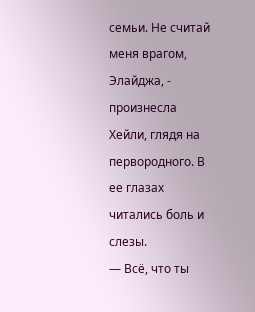семьи. Не считай меня врагом, Элайджа, - произнесла Хейли, глядя на первородного. В ее глазах читались боль и слезы.
— Всё, что ты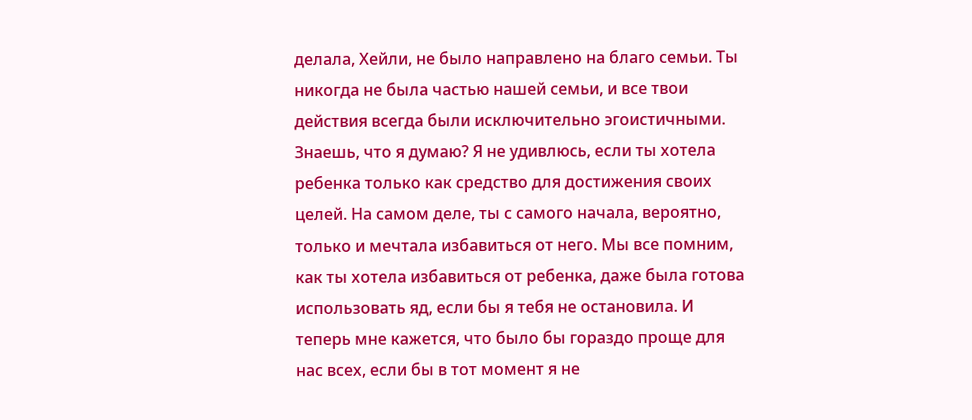делала, Хейли, не было направлено на благо семьи. Ты никогда не была частью нашей семьи, и все твои действия всегда были исключительно эгоистичными. Знаешь, что я думаю? Я не удивлюсь, если ты хотела ребенка только как средство для достижения своих целей. На самом деле, ты с самого начала, вероятно, только и мечтала избавиться от него. Мы все помним, как ты хотела избавиться от ребенка, даже была готова использовать яд, если бы я тебя не остановила. И теперь мне кажется, что было бы гораздо проще для нас всех, если бы в тот момент я не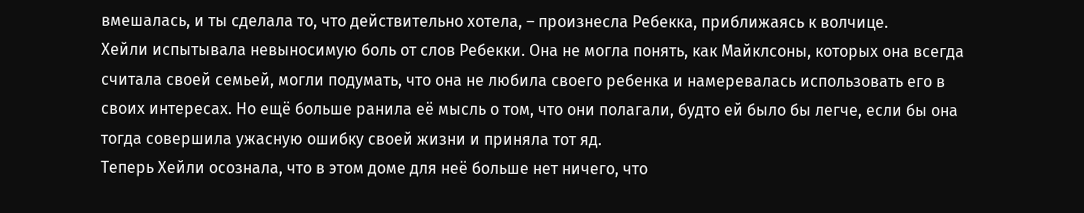вмешалась, и ты сделала то, что действительно хотела, – произнесла Ребекка, приближаясь к волчице.
Хейли испытывала невыносимую боль от слов Ребекки. Она не могла понять, как Майклсоны, которых она всегда считала своей семьей, могли подумать, что она не любила своего ребенка и намеревалась использовать его в своих интересах. Но ещё больше ранила её мысль о том, что они полагали, будто ей было бы легче, если бы она тогда совершила ужасную ошибку своей жизни и приняла тот яд.
Теперь Хейли осознала, что в этом доме для неё больше нет ничего, что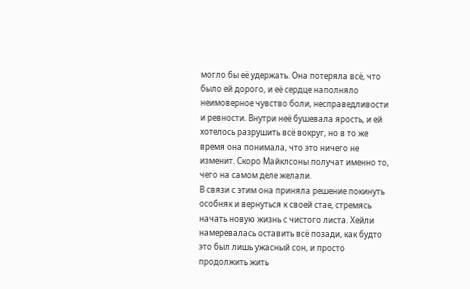могло бы её удержать. Она потеряла всё, что было ей дорого, и её сердце наполняло неимоверное чувство боли, несправедливости и ревности. Внутри неё бушевала ярость, и ей хотелось разрушить всё вокруг, но в то же время она понимала, что это ничего не изменит. Скоро Майклсоны получат именно то, чего на самом деле желали.
В связи с этим она приняла решение покинуть особняк и вернуться к своей стае, стремясь начать новую жизнь с чистого листа. Хейли намеревалась оставить всё позади, как будто это был лишь ужасный сон, и просто продолжить жить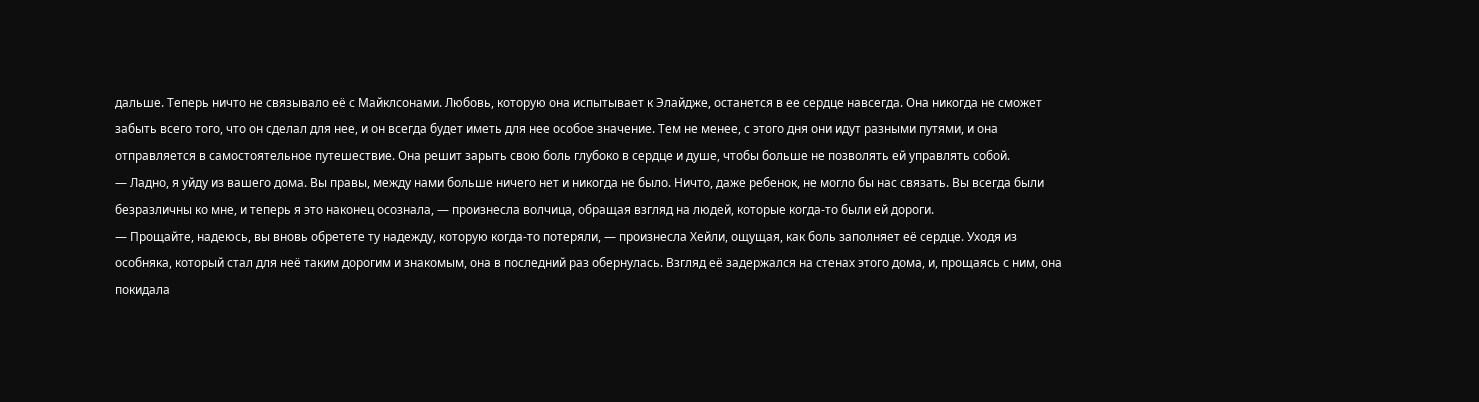дальше. Теперь ничто не связывало её с Майклсонами. Любовь, которую она испытывает к Элайдже, останется в ее сердце навсегда. Она никогда не сможет забыть всего того, что он сделал для нее, и он всегда будет иметь для нее особое значение. Тем не менее, с этого дня они идут разными путями, и она отправляется в самостоятельное путешествие. Она решит зарыть свою боль глубоко в сердце и душе, чтобы больше не позволять ей управлять собой.
— Ладно, я уйду из вашего дома. Вы правы, между нами больше ничего нет и никогда не было. Ничто, даже ребенок, не могло бы нас связать. Вы всегда были безразличны ко мне, и теперь я это наконец осознала, — произнесла волчица, обращая взгляд на людей, которые когда-то были ей дороги.
— Прощайте, надеюсь, вы вновь обретете ту надежду, которую когда-то потеряли, — произнесла Хейли, ощущая, как боль заполняет её сердце. Уходя из особняка, который стал для неё таким дорогим и знакомым, она в последний раз обернулась. Взгляд её задержался на стенах этого дома, и, прощаясь с ним, она покидала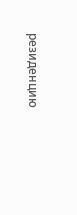резиденцию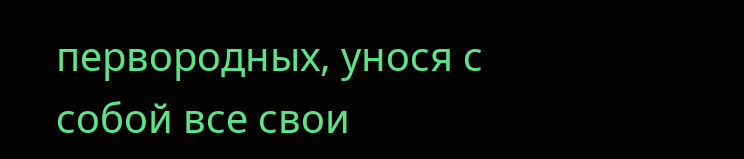первородных, унося с собой все свои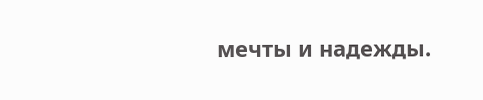мечты и надежды.